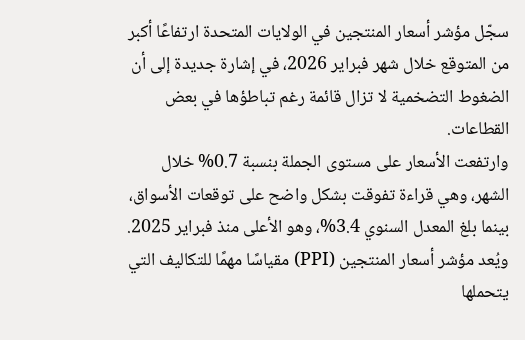سجّل مؤشر أسعار المنتجين في الولايات المتحدة ارتفاعًا أكبر من المتوقع خلال شهر فبراير 2026، في إشارة جديدة إلى أن الضغوط التضخمية لا تزال قائمة رغم تباطؤها في بعض القطاعات.
وارتفعت الأسعار على مستوى الجملة بنسبة 0.7% خلال الشهر، وهي قراءة تفوقت بشكل واضح على توقعات الأسواق، بينما بلغ المعدل السنوي 3.4%، وهو الأعلى منذ فبراير 2025.
ويُعد مؤشر أسعار المنتجين (PPI) مقياسًا مهمًا للتكاليف التي يتحملها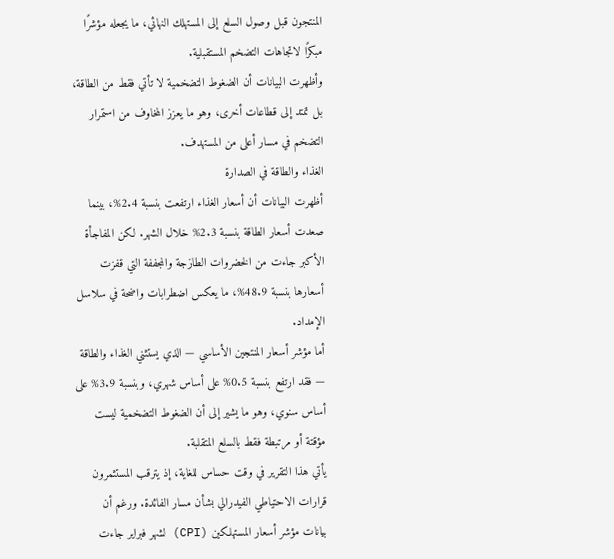المنتجون قبل وصول السلع إلى المستهلك النهائي، ما يجعله مؤشرًا مبكرًا لاتجاهات التضخم المستقبلية.
وأظهرت البيانات أن الضغوط التضخمية لا تأتي فقط من الطاقة، بل تمتد إلى قطاعات أخرى، وهو ما يعزز المخاوف من استمرار التضخم في مسار أعلى من المستهدف.
الغذاء والطاقة في الصدارة
أظهرت البيانات أن أسعار الغذاء ارتفعت بنسبة 2.4%، بينما صعدت أسعار الطاقة بنسبة 2.3% خلال الشهر. لكن المفاجأة الأكبر جاءت من الخضروات الطازجة والمجففة التي قفزت أسعارها بنسبة 48.9%، ما يعكس اضطرابات واضحة في سلاسل الإمداد.
أما مؤشر أسعار المنتجين الأساسي — الذي يستثني الغذاء والطاقة — فقد ارتفع بنسبة 0.5% على أساس شهري، وبنسبة 3.9% على أساس سنوي، وهو ما يشير إلى أن الضغوط التضخمية ليست مؤقتة أو مرتبطة فقط بالسلع المتقلبة.
يأتي هذا التقرير في وقت حساس للغاية، إذ يترقب المستثمرون قرارات الاحتياطي الفيدرالي بشأن مسار الفائدة. ورغم أن بيانات مؤشر أسعار المستهلكين (CPI) لشهر فبراير جاءت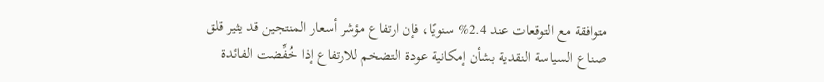متوافقة مع التوقعات عند 2.4% سنويًا، فإن ارتفاع مؤشر أسعار المنتجين قد يثير قلق صناع السياسة النقدية بشأن إمكانية عودة التضخم للارتفاع إذا خُفِّضت الفائدة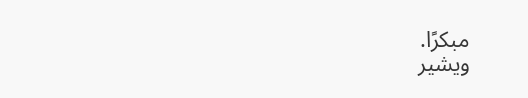مبكرًا.
ويشير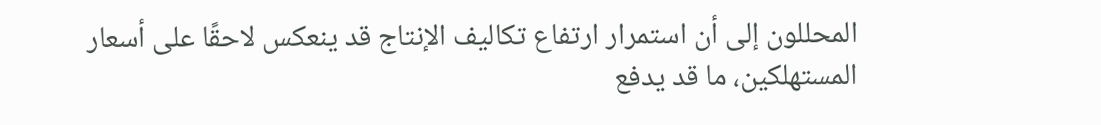المحللون إلى أن استمرار ارتفاع تكاليف الإنتاج قد ينعكس لاحقًا على أسعار المستهلكين، ما قد يدفع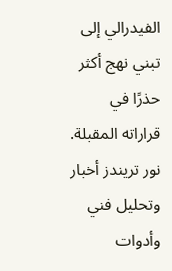الفيدرالي إلى تبني نهج أكثر حذرًا في قراراته المقبلة.
نور تريندز أخبار وتحليل فني وأدوات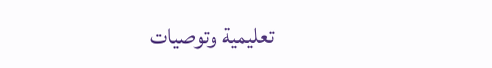تعليمية وتوصيات